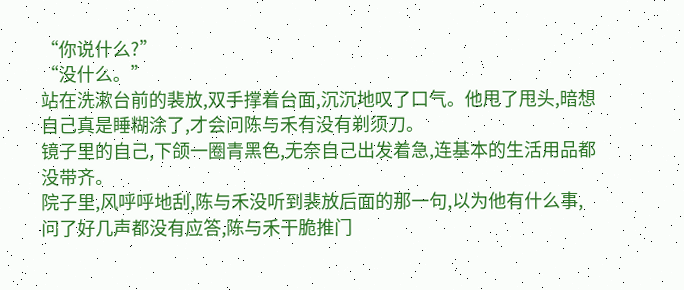“你说什么?”
“没什么。”
站在洗漱台前的裴放,双手撑着台面,沉沉地叹了口气。他甩了甩头,暗想自己真是睡糊涂了,才会问陈与禾有没有剃须刀。
镜子里的自己,下颌一圈青黑色,无奈自己出发着急,连基本的生活用品都没带齐。
院子里,风呼呼地刮,陈与禾没听到裴放后面的那一句,以为他有什么事,问了好几声都没有应答,陈与禾干脆推门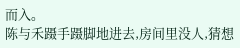而入。
陈与禾蹑手蹑脚地进去,房间里没人,猜想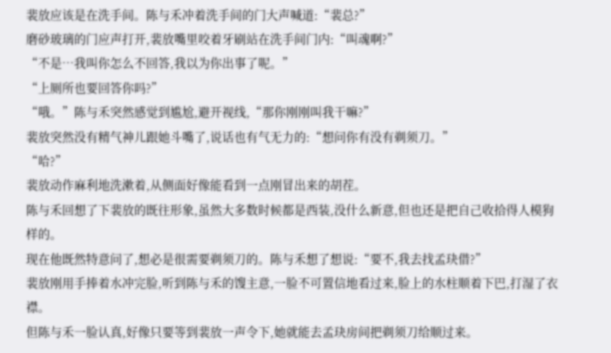裴放应该是在洗手间。陈与禾冲着洗手间的门大声喊道:“裴总?”
磨砂玻璃的门应声打开,裴放嘴里咬着牙刷站在洗手间门内:“叫魂啊?”
“不是…我叫你怎么不回答,我以为你出事了呢。”
“上厕所也要回答你吗?”
“哦。”陈与禾突然感觉到尴尬,避开视线,“那你刚刚叫我干嘛?”
裴放突然没有精气神儿跟她斗嘴了,说话也有气无力的:“想问你有没有剃须刀。”
“哈?”
裴放动作麻利地洗漱着,从侧面好像能看到一点刚冒出来的胡茬。
陈与禾回想了下裴放的既往形象,虽然大多数时候都是西装,没什么新意,但也还是把自己收拾得人模狗样的。
现在他既然特意问了,想必是很需要剃须刀的。陈与禾想了想说:“要不,我去找孟玦借?”
裴放刚用手捧着水冲完脸,听到陈与禾的馊主意,一脸不可置信地看过来,脸上的水柱顺着下巴,打湿了衣襟。
但陈与禾一脸认真,好像只要等到裴放一声令下,她就能去孟玦房间把剃须刀给顺过来。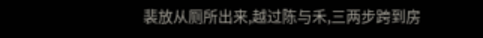裴放从厕所出来,越过陈与禾,三两步跨到房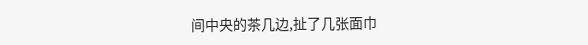间中央的茶几边,扯了几张面巾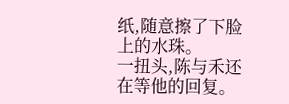纸,随意擦了下脸上的水珠。
一扭头,陈与禾还在等他的回复。